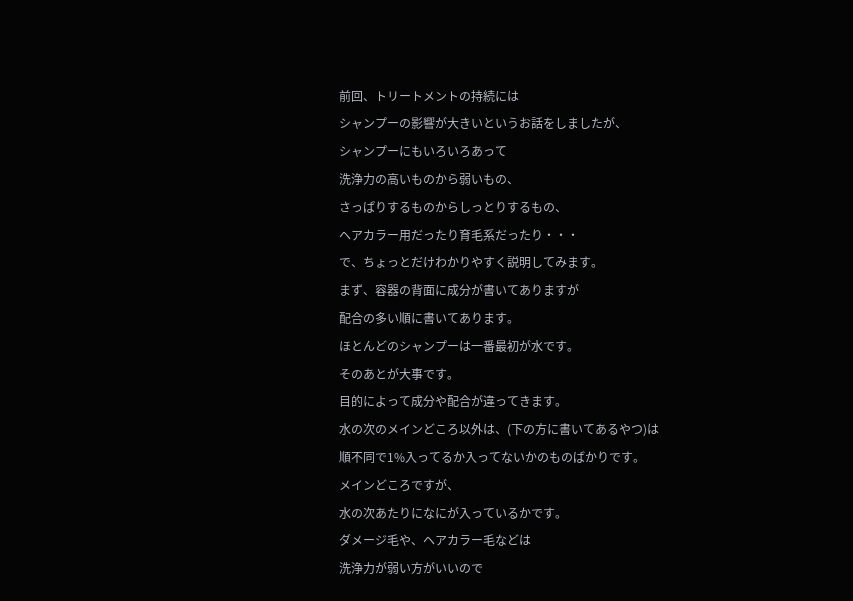前回、トリートメントの持続には
シャンプーの影響が大きいというお話をしましたが、
シャンプーにもいろいろあって
洗浄力の高いものから弱いもの、
さっぱりするものからしっとりするもの、
ヘアカラー用だったり育毛系だったり・・・
で、ちょっとだけわかりやすく説明してみます。
まず、容器の背面に成分が書いてありますが
配合の多い順に書いてあります。
ほとんどのシャンプーは一番最初が水です。
そのあとが大事です。
目的によって成分や配合が違ってきます。
水の次のメインどころ以外は、(下の方に書いてあるやつ)は
順不同で1%入ってるか入ってないかのものばかりです。
メインどころですが、
水の次あたりになにが入っているかです。
ダメージ毛や、ヘアカラー毛などは
洗浄力が弱い方がいいので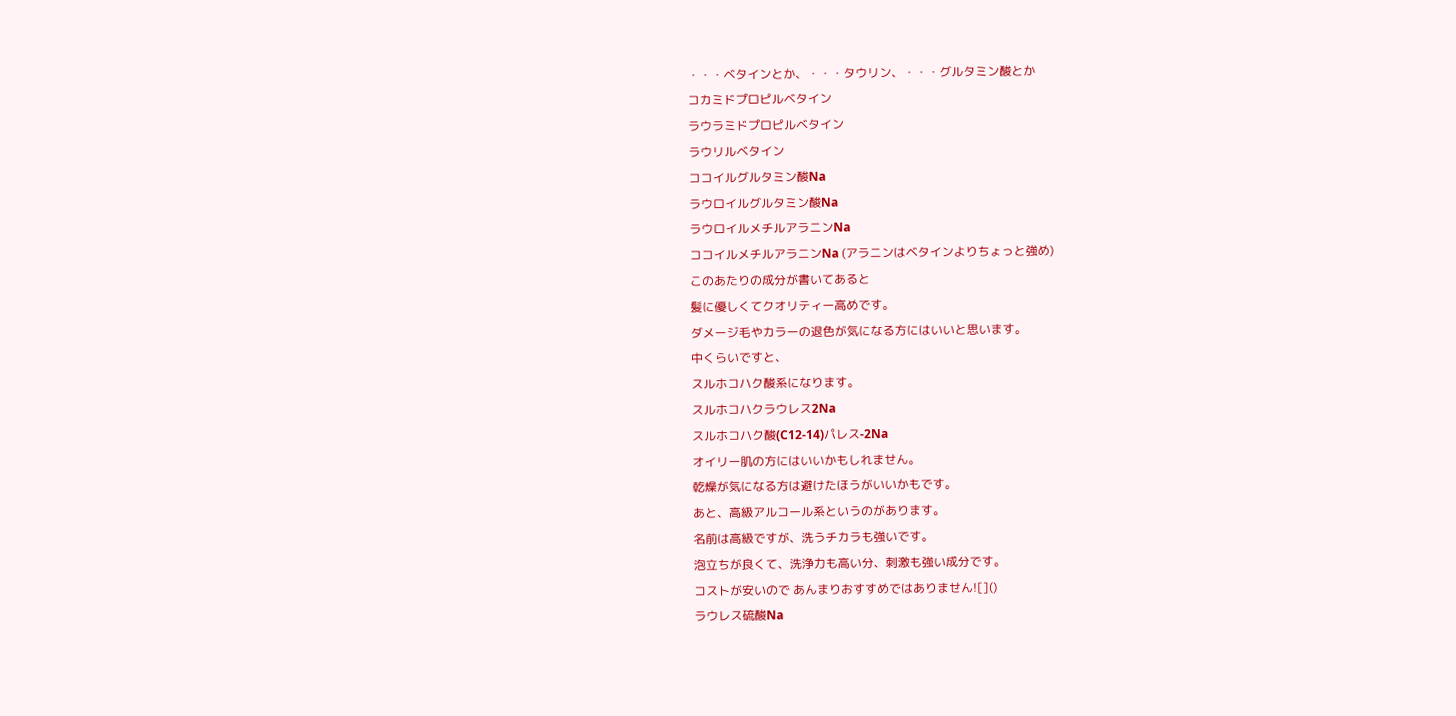・・・ベタインとか、・・・タウリン、・・・グルタミン酸とか
コカミドプロピルベタイン
ラウラミドプロピルベタイン
ラウリルベタイン
ココイルグルタミン酸Na
ラウロイルグルタミン酸Na
ラウロイルメチルアラニンNa
ココイルメチルアラニンNa (アラニンはベタインよりちょっと強め)
このあたりの成分が書いてあると
髪に優しくてクオリティー高めです。
ダメージ毛やカラーの退色が気になる方にはいいと思います。
中くらいですと、
スルホコハク酸系になります。
スルホコハクラウレス2Na
スルホコハク酸(C12-14)パレス-2Na
オイリー肌の方にはいいかもしれません。
乾燥が気になる方は避けたほうがいいかもです。
あと、高級アルコール系というのがあります。
名前は高級ですが、洗うチカラも強いです。
泡立ちが良くて、洗浄力も高い分、刺激も強い成分です。
コストが安いので あんまりおすすめではありません![]()
ラウレス硫酸Na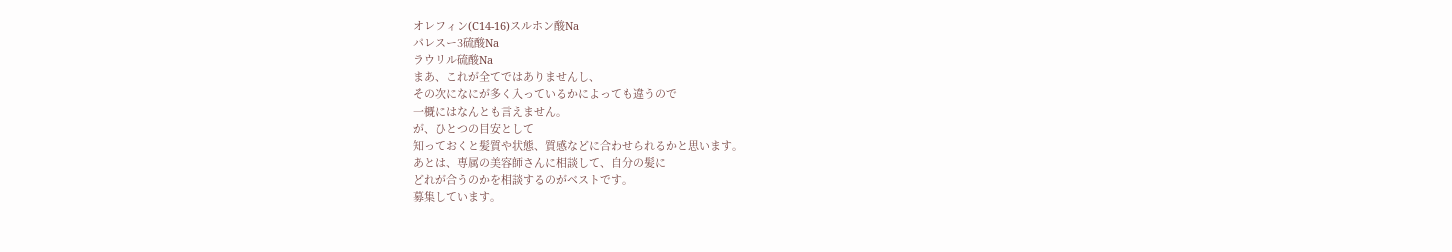オレフィン(C14-16)スルホン酸Na
パレスー3硫酸Na
ラウリル硫酸Na
まあ、これが全てではありませんし、
その次になにが多く入っているかによっても違うので
一概にはなんとも言えません。
が、ひとつの目安として
知っておくと髪質や状態、質感などに合わせられるかと思います。
あとは、専属の美容師さんに相談して、自分の髪に
どれが合うのかを相談するのがベストです。
募集しています。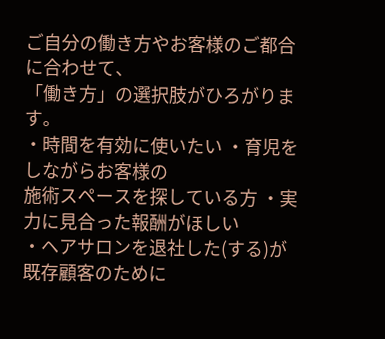ご自分の働き方やお客様のご都合に合わせて、
「働き方」の選択肢がひろがります。
・時間を有効に使いたい ・育児をしながらお客様の
施術スペースを探している方 ・実力に見合った報酬がほしい
・ヘアサロンを退社した(する)が既存顧客のために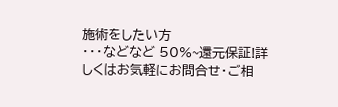施術をしたい方
・・・などなど 50%~還元保証!詳しくはお気軽にお問合せ・ご相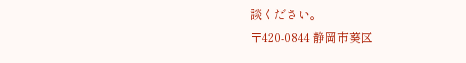談ください。
〒420-0844 静岡市葵区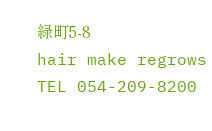緑町5-8
hair make regrows
TEL 054-209-8200